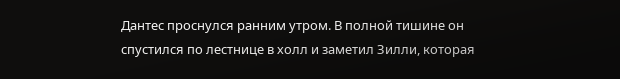Дантес проснулся ранним утром. В полной тишине он спустился по лестнице в холл и заметил Зилли, которая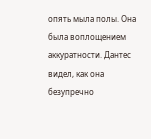опять мыла полы. Она была воплощением аккуратности. Дантес видел, как она безупречно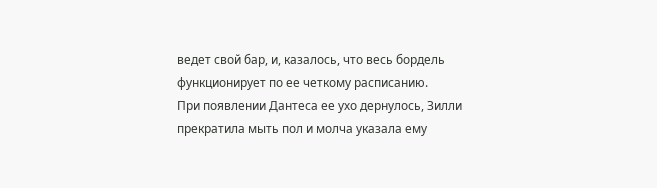ведет свой бар, и, казалось, что весь бордель функционирует по ее четкому расписанию.
При появлении Дантеса ее ухо дернулось, Зилли прекратила мыть пол и молча указала ему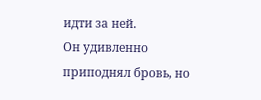идти за ней.
Он удивленно приподнял бровь, но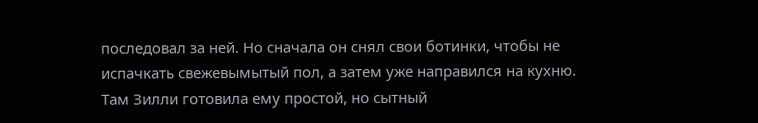последовал за ней. Но сначала он снял свои ботинки, чтобы не испачкать свежевымытый пол, а затем уже направился на кухню. Там Зилли готовила ему простой, но сытный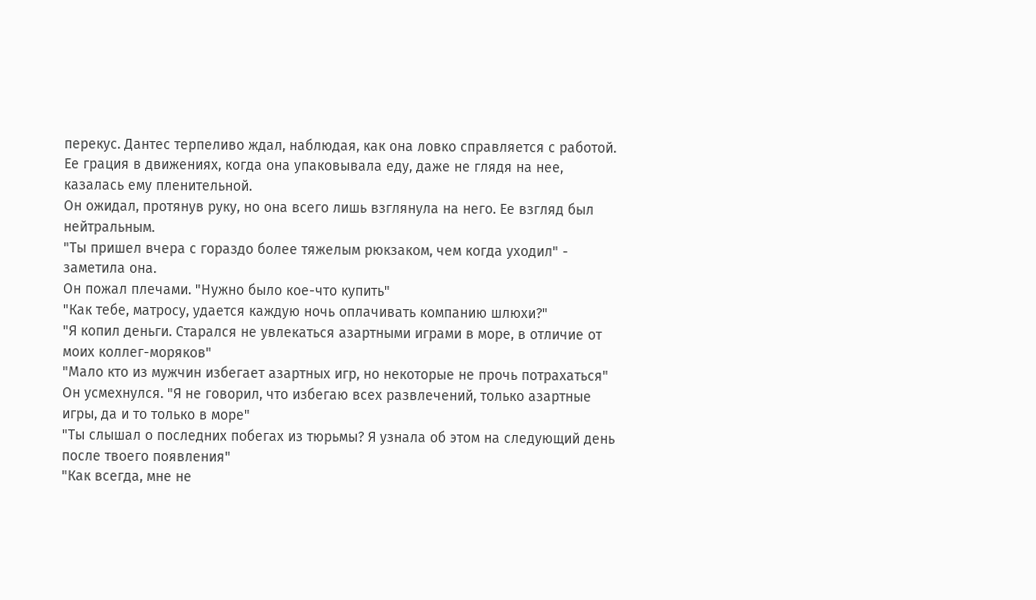перекус. Дантес терпеливо ждал, наблюдая, как она ловко справляется с работой. Ее грация в движениях, когда она упаковывала еду, даже не глядя на нее, казалась ему пленительной.
Он ожидал, протянув руку, но она всего лишь взглянула на него. Ее взгляд был нейтральным.
"Ты пришел вчера с гораздо более тяжелым рюкзаком, чем когда уходил" - заметила она.
Он пожал плечами. "Нужно было кое-что купить"
"Как тебе, матросу, удается каждую ночь оплачивать компанию шлюхи?"
"Я копил деньги. Старался не увлекаться азартными играми в море, в отличие от моих коллег-моряков"
"Мало кто из мужчин избегает азартных игр, но некоторые не прочь потрахаться"
Он усмехнулся. "Я не говорил, что избегаю всех развлечений, только азартные игры, да и то только в море"
"Ты слышал о последних побегах из тюрьмы? Я узнала об этом на следующий день после твоего появления"
"Как всегда, мне не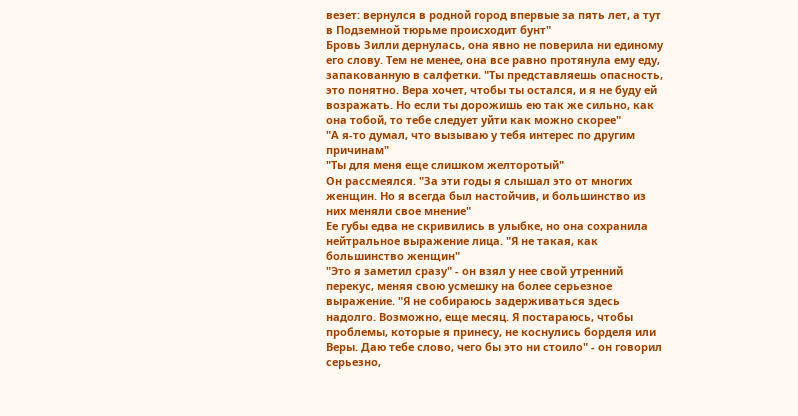везет: вернулся в родной город впервые за пять лет, а тут в Подземной тюрьме происходит бунт"
Бровь Зилли дернулась, она явно не поверила ни единому его слову. Тем не менее, она все равно протянула ему еду, запакованную в салфетки. "Ты представляешь опасность, это понятно. Вера хочет, чтобы ты остался, и я не буду ей возражать. Но если ты дорожишь ею так же сильно, как она тобой, то тебе следует уйти как можно скорее"
"А я-то думал, что вызываю у тебя интерес по другим причинам"
"Ты для меня еще слишком желторотый"
Он рассмеялся. "За эти годы я слышал это от многих женщин. Но я всегда был настойчив, и большинство из них меняли свое мнение"
Ее губы едва не скривились в улыбке, но она сохранила нейтральное выражение лица. "Я не такая, как большинство женщин"
"Это я заметил сразу" - он взял у нее свой утренний перекус, меняя свою усмешку на более серьезное выражение. "Я не собираюсь задерживаться здесь надолго. Возможно, еще месяц. Я постараюсь, чтобы проблемы, которые я принесу, не коснулись борделя или Веры. Даю тебе слово, чего бы это ни стоило" - он говорил серьезно,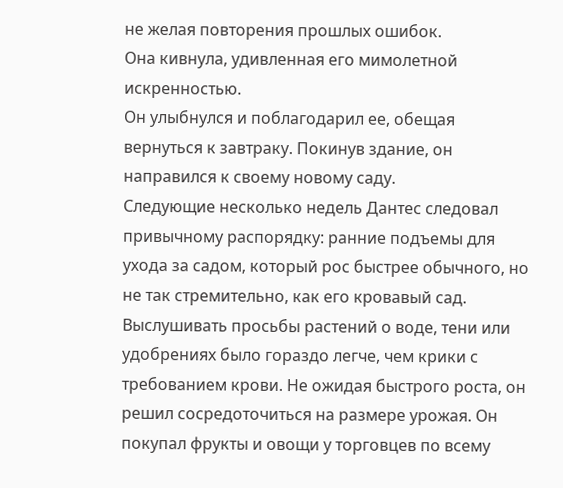не желая повторения прошлых ошибок.
Она кивнула, удивленная его мимолетной искренностью.
Он улыбнулся и поблагодарил ее, обещая вернуться к завтраку. Покинув здание, он направился к своему новому саду.
Следующие несколько недель Дантес следовал привычному распорядку: ранние подъемы для ухода за садом, который рос быстрее обычного, но не так стремительно, как его кровавый сад. Выслушивать просьбы растений о воде, тени или удобрениях было гораздо легче, чем крики с требованием крови. Не ожидая быстрого роста, он решил сосредоточиться на размере урожая. Он покупал фрукты и овощи у торговцев по всему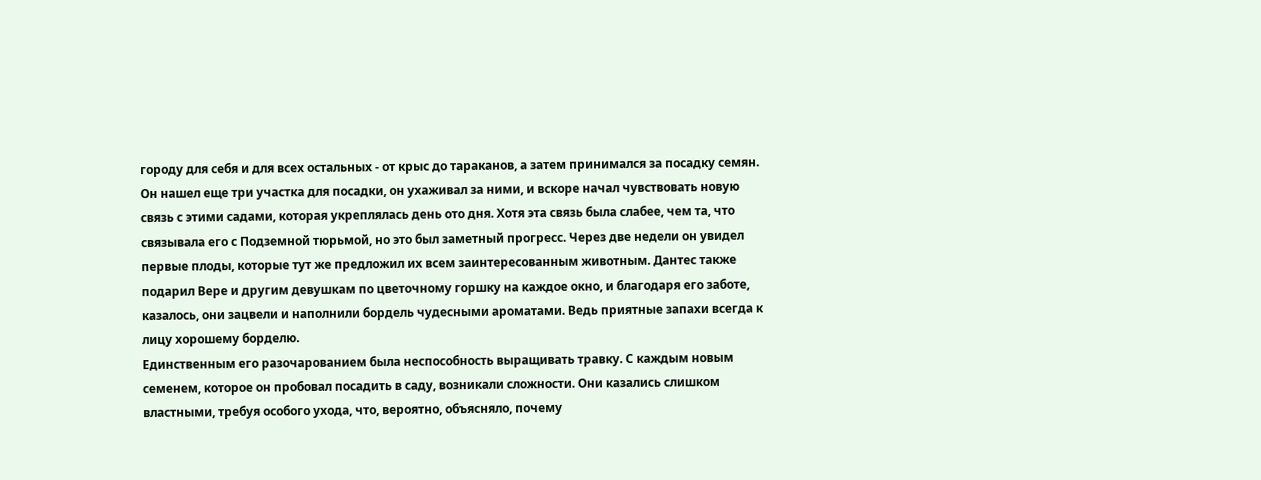городу для себя и для всех остальных - от крыс до тараканов, а затем принимался за посадку семян. Он нашел еще три участка для посадки, он ухаживал за ними, и вскоре начал чувствовать новую связь с этими садами, которая укреплялась день ото дня. Хотя эта связь была слабее, чем та, что связывала его с Подземной тюрьмой, но это был заметный прогресс. Через две недели он увидел первые плоды, которые тут же предложил их всем заинтересованным животным. Дантес также подарил Вере и другим девушкам по цветочному горшку на каждое окно, и благодаря его заботе, казалось, они зацвели и наполнили бордель чудесными ароматами. Ведь приятные запахи всегда к лицу хорошему борделю.
Единственным его разочарованием была неспособность выращивать травку. С каждым новым семенем, которое он пробовал посадить в саду, возникали сложности. Они казались слишком властными, требуя особого ухода, что, вероятно, объясняло, почему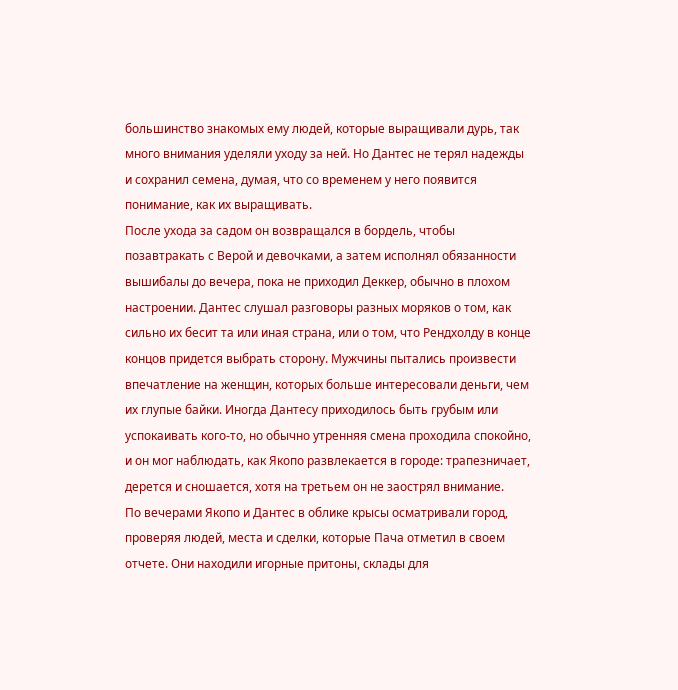большинство знакомых ему людей, которые выращивали дурь, так много внимания уделяли уходу за ней. Но Дантес не терял надежды и сохранил семена, думая, что со временем у него появится понимание, как их выращивать.
После ухода за садом он возвращался в бордель, чтобы позавтракать с Верой и девочками, а затем исполнял обязанности вышибалы до вечера, пока не приходил Деккер, обычно в плохом настроении. Дантес слушал разговоры разных моряков о том, как сильно их бесит та или иная страна, или о том, что Рендхолду в конце концов придется выбрать сторону. Мужчины пытались произвести впечатление на женщин, которых больше интересовали деньги, чем их глупые байки. Иногда Дантесу приходилось быть грубым или успокаивать кого-то, но обычно утренняя смена проходила спокойно, и он мог наблюдать, как Якопо развлекается в городе: трапезничает, дерется и сношается, хотя на третьем он не заострял внимание.
По вечерами Якопо и Дантес в облике крысы осматривали город, проверяя людей, места и сделки, которые Пача отметил в своем отчете. Они находили игорные притоны, склады для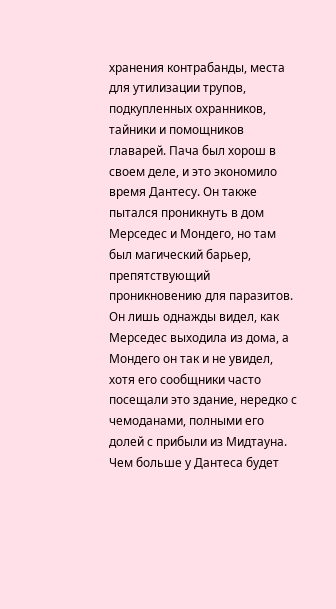хранения контрабанды, места для утилизации трупов, подкупленных охранников, тайники и помощников главарей. Пача был хорош в своем деле, и это экономило время Дантесу. Он также пытался проникнуть в дом Мерседес и Мондего, но там был магический барьер, препятствующий проникновению для паразитов. Он лишь однажды видел, как Мерседес выходила из дома, а Мондего он так и не увидел, хотя его сообщники часто посещали это здание, нередко с чемоданами, полными его долей с прибыли из Мидтауна.
Чем больше у Дантеса будет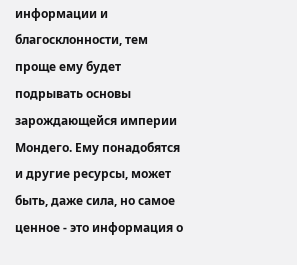информации и благосклонности, тем проще ему будет подрывать основы зарождающейся империи Мондего. Ему понадобятся и другие ресурсы, может быть, даже сила, но самое ценное - это информация о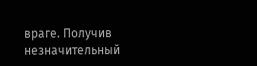враге. Получив незначительный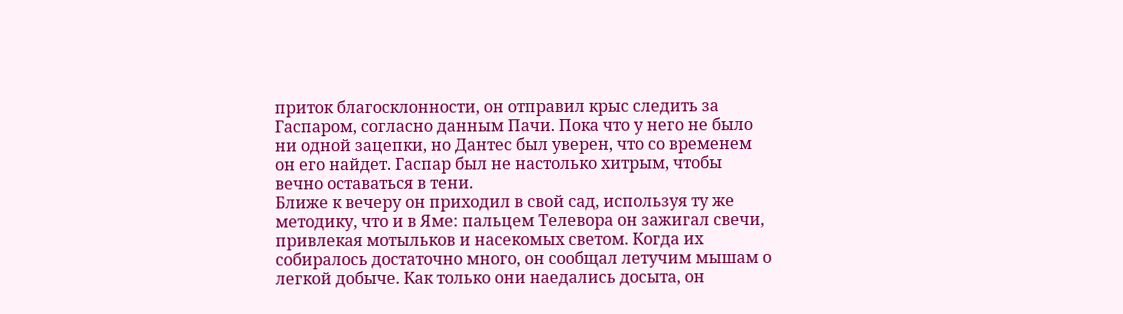приток благосклонности, он отправил крыс следить за Гаспаром, согласно данным Пачи. Пока что у него не было ни одной зацепки, но Дантес был уверен, что со временем он его найдет. Гаспар был не настолько хитрым, чтобы вечно оставаться в тени.
Ближе к вечеру он приходил в свой сад, используя ту же методику, что и в Яме: пальцем Телевора он зажигал свечи, привлекая мотыльков и насекомых светом. Когда их собиралось достаточно много, он сообщал летучим мышам о легкой добыче. Как только они наедались досыта, он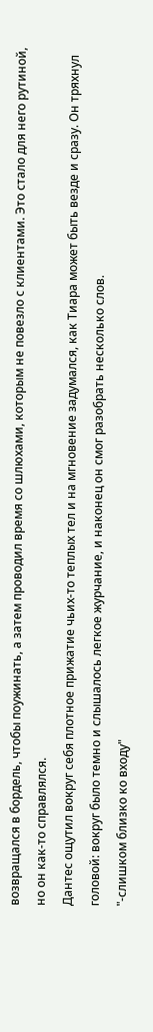возвращался в бордель, чтобы поужинать, а затем проводил время со шлюхами, которым не повезло с клиентами. Это стало для него рутиной, но он как-то справлялся.
Дантес ощутил вокруг себя плотное прижатие чьих-то теплых тел и на мгновение задумался, как Тиара может быть везде и сразу. Он тряхнул головой: вокруг было темно и слышалось легкое журчание, и наконец он смог разобрать несколько слов.
"-слишком близко ко входу"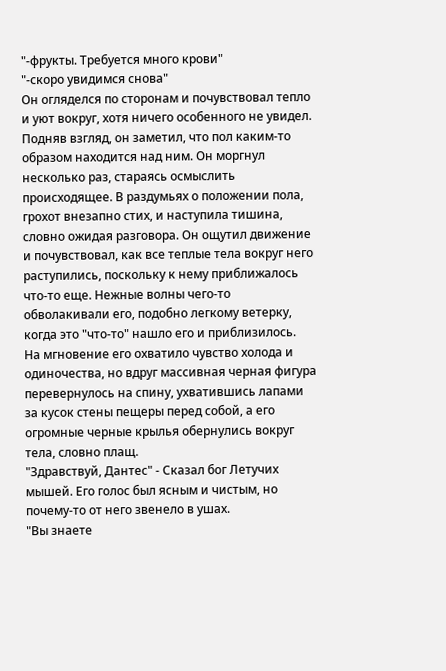"-фрукты. Требуется много крови"
"-скоро увидимся снова"
Он огляделся по сторонам и почувствовал тепло и уют вокруг, хотя ничего особенного не увидел. Подняв взгляд, он заметил, что пол каким-то образом находится над ним. Он моргнул несколько раз, стараясь осмыслить происходящее. В раздумьях о положении пола, грохот внезапно стих, и наступила тишина, словно ожидая разговора. Он ощутил движение и почувствовал, как все теплые тела вокруг него раступились, поскольку к нему приближалось что-то еще. Нежные волны чего-то обволакивали его, подобно легкому ветерку, когда это "что-то" нашло его и приблизилось.
На мгновение его охватило чувство холода и одиночества, но вдруг массивная черная фигура перевернулось на спину, ухватившись лапами за кусок стены пещеры перед собой, а его огромные черные крылья обернулись вокруг тела, словно плащ.
"Здравствуй, Дантес" - Сказал бог Летучих мышей. Его голос был ясным и чистым, но почему-то от него звенело в ушах.
"Вы знаете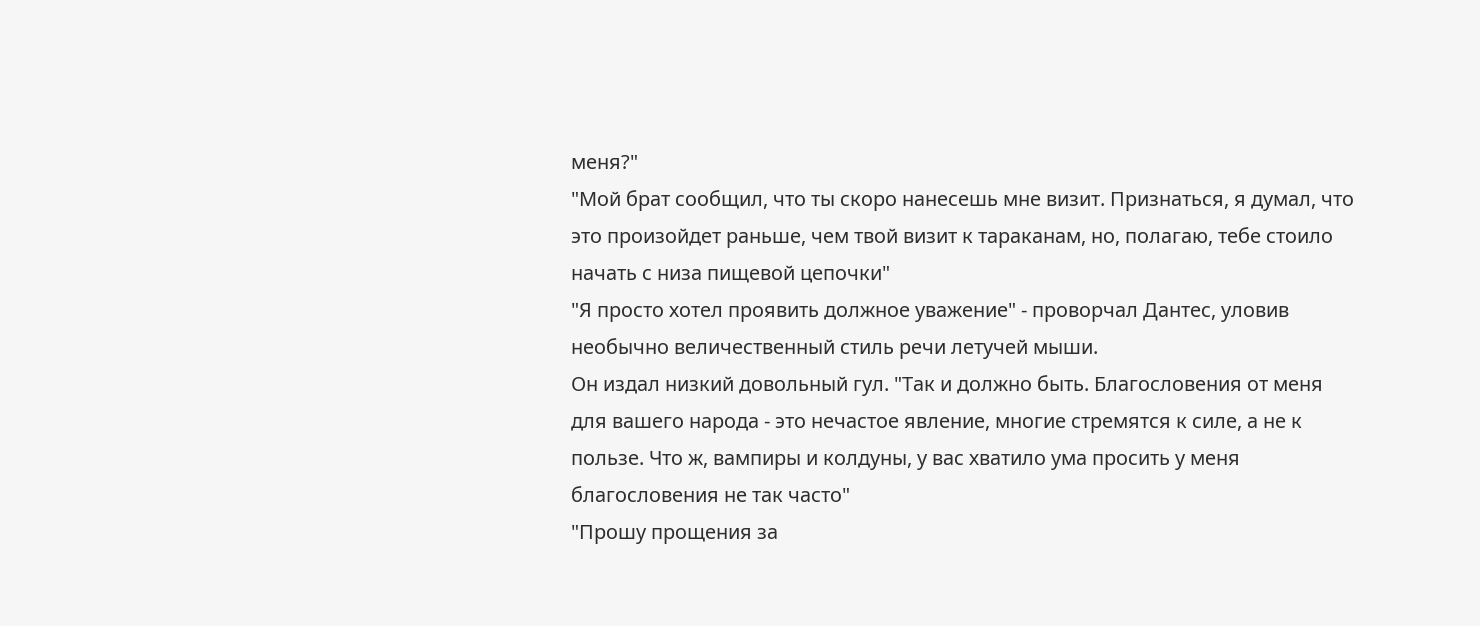меня?"
"Мой брат сообщил, что ты скоро нанесешь мне визит. Признаться, я думал, что это произойдет раньше, чем твой визит к тараканам, но, полагаю, тебе стоило начать с низа пищевой цепочки"
"Я просто хотел проявить должное уважение" - проворчал Дантес, уловив необычно величественный стиль речи летучей мыши.
Он издал низкий довольный гул. "Так и должно быть. Благословения от меня для вашего народа - это нечастое явление, многие стремятся к силе, а не к пользе. Что ж, вампиры и колдуны, у вас хватило ума просить у меня благословения не так часто"
"Прошу прощения за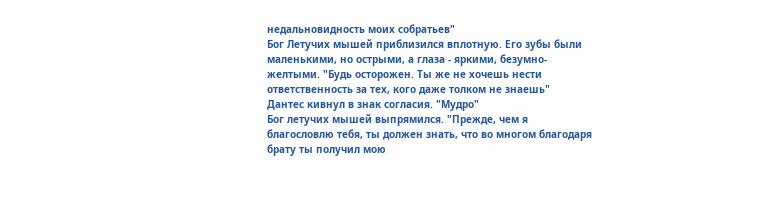недальновидность моих собратьев"
Бог Летучих мышей приблизился вплотную. Его зубы были маленькими, но острыми, а глаза - яркими, безумно-желтыми. "Будь осторожен. Ты же не хочешь нести ответственность за тех, кого даже толком не знаешь"
Дантес кивнул в знак согласия. "Мудро"
Бог летучих мышей выпрямился. "Прежде, чем я благословлю тебя, ты должен знать, что во многом благодаря брату ты получил мою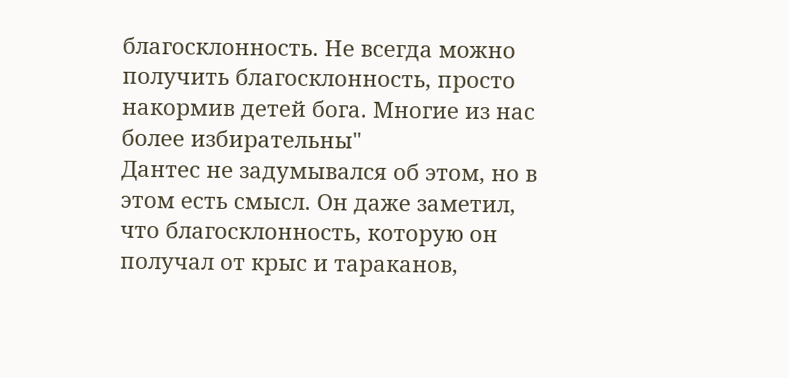благосклонность. Не всегда можно получить благосклонность, просто накормив детей бога. Многие из нас более избирательны"
Дантес не задумывался об этом, но в этом есть смысл. Он даже заметил, что благосклонность, которую он получал от крыс и тараканов,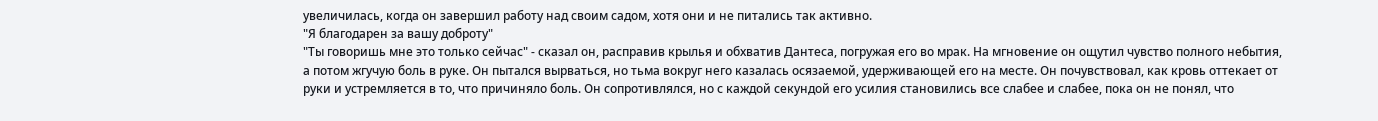увеличилась, когда он завершил работу над своим садом, хотя они и не питались так активно.
"Я благодарен за вашу доброту"
"Ты говоришь мне это только сейчас" - сказал он, расправив крылья и обхватив Дантеса, погружая его во мрак. На мгновение он ощутил чувство полного небытия, а потом жгучую боль в руке. Он пытался вырваться, но тьма вокруг него казалась осязаемой, удерживающей его на месте. Он почувствовал, как кровь оттекает от руки и устремляется в то, что причиняло боль. Он сопротивлялся, но с каждой секундой его усилия становились все слабее и слабее, пока он не понял, что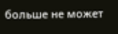больше не может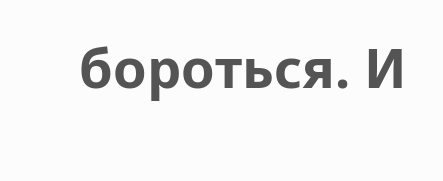бороться. И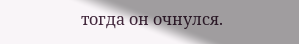тогда он очнулся.